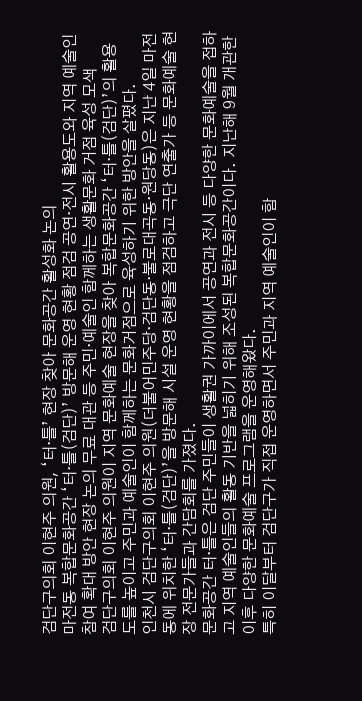검단구의회 이현주 의원, ‘터·틀’ 현장 찾아 문화공간 활성화 논의
마전동 복합문화공간 ‘터·틀(검단)’ 방문해 운영 현황 점검 공연·전시 활용도와 지역 예술인 참여 확대 방안 현장 논의 무료 대관 등 주민·예술인 함께하는 생활문화 거점 육성 모색
검단구의회 이현주 의원이 지역 문화예술 현장을 찾아 복합문화공간 ‘터·틀(검단)’의 활용도를 높이고 주민과 예술인이 함께하는 문화거점으로 육성하기 위한 방안을 살폈다.
인천시 검단구의회 이현주 의원(더불어민주당·검단동·불로대곡동·원당동)은 지난 4일 마전동에 위치한 ‘터·틀(검단)’을 방문해 시설 운영 현황을 점검하고 극단 연출가 등 문화예술 현장 전문가들과 간담회를 가졌다.
문화공간 터·틀은 검단 주민들이 생활권 가까이에서 공연과 전시 등 다양한 문화예술을 접하고 지역 예술인들의 활동 기반을 넓히기 위해 조성된 복합문화공간이다. 지난해 9월 개관한 이후 다양한 문화예술 프로그램을 운영해왔다.
특히 이달부터 검단구가 직접 운영하면서 주민과 지역 예술인이 함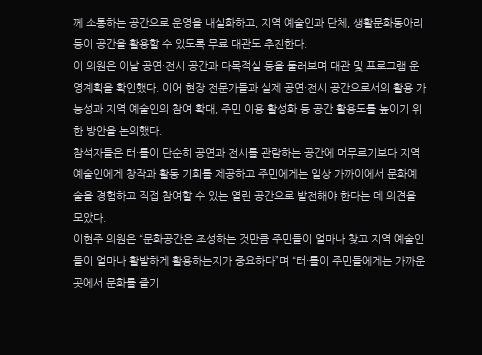께 소통하는 공간으로 운영을 내실화하고, 지역 예술인과 단체, 생활문화동아리 등이 공간을 활용할 수 있도록 무료 대관도 추진한다.
이 의원은 이날 공연·전시 공간과 다목적실 등을 둘러보며 대관 및 프로그램 운영계획을 확인했다. 이어 현장 전문가들과 실제 공연·전시 공간으로서의 활용 가능성과 지역 예술인의 참여 확대, 주민 이용 활성화 등 공간 활용도를 높이기 위한 방안을 논의했다.
참석자들은 터·틀이 단순히 공연과 전시를 관람하는 공간에 머무르기보다 지역 예술인에게 창작과 활동 기회를 제공하고 주민에게는 일상 가까이에서 문화예술을 경험하고 직접 참여할 수 있는 열린 공간으로 발전해야 한다는 데 의견을 모았다.
이현주 의원은 “문화공간은 조성하는 것만큼 주민들이 얼마나 찾고 지역 예술인들이 얼마나 활발하게 활용하는지가 중요하다”며 “터·틀이 주민들에게는 가까운 곳에서 문화를 즐기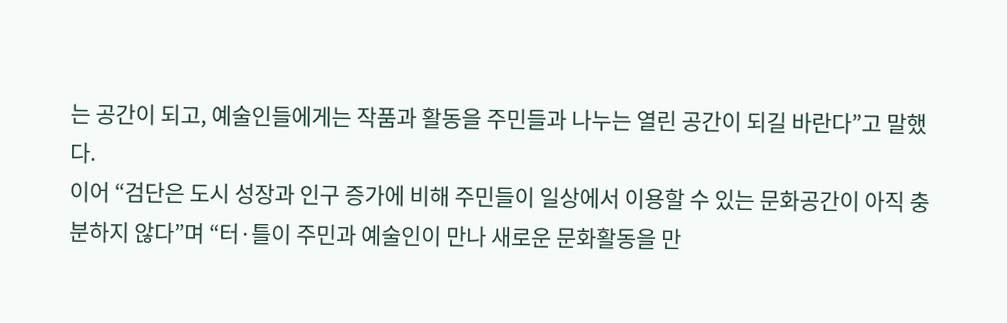는 공간이 되고, 예술인들에게는 작품과 활동을 주민들과 나누는 열린 공간이 되길 바란다”고 말했다.
이어 “검단은 도시 성장과 인구 증가에 비해 주민들이 일상에서 이용할 수 있는 문화공간이 아직 충분하지 않다”며 “터·틀이 주민과 예술인이 만나 새로운 문화활동을 만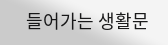들어가는 생활문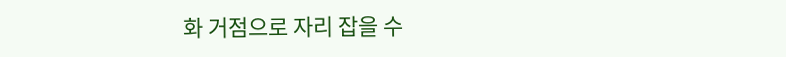화 거점으로 자리 잡을 수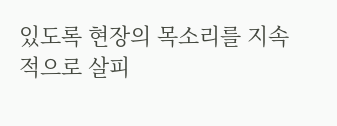있도록 현장의 목소리를 지속적으로 살피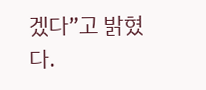겠다”고 밝혔다.